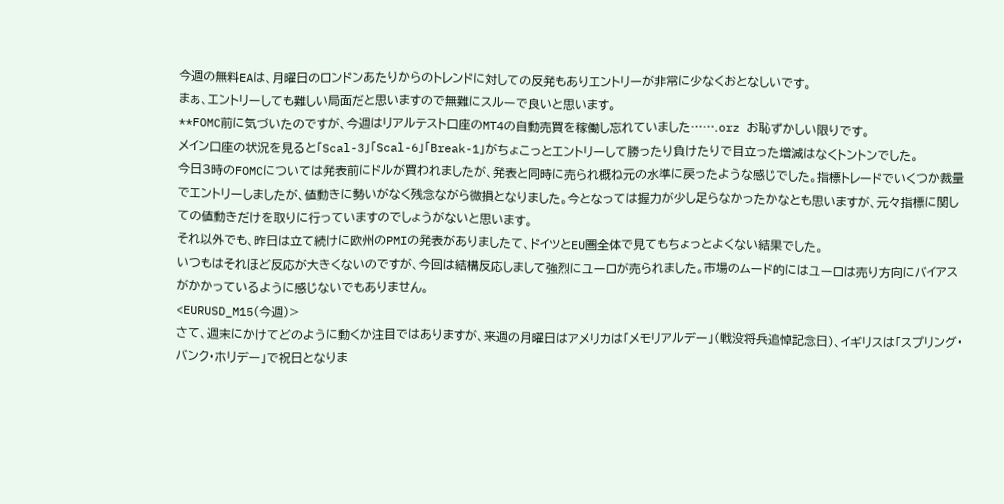今週の無料EAは、月曜日のロンドンあたりからのトレンドに対しての反発もありエントリーが非常に少なくおとなしいです。
まぁ、エントリーしても難しい局面だと思いますので無難にスルーで良いと思います。
**FOMC前に気づいたのですが、今週はリアルテスト口座のMT4の自動売買を稼働し忘れていました…….orz お恥ずかしい限りです。
メイン口座の状況を見ると「Scal-3」「Scal-6」「Break-1」がちょこっとエントリーして勝ったり負けたりで目立った増減はなくトントンでした。
今日3時のFOMCについては発表前にドルが買われましたが、発表と同時に売られ概ね元の水準に戻ったような感じでした。指標トレードでいくつか裁量でエントリーしましたが、値動きに勢いがなく残念ながら微損となりました。今となっては握力が少し足らなかったかなとも思いますが、元々指標に関しての値動きだけを取りに行っていますのでしょうがないと思います。
それ以外でも、昨日は立て続けに欧州のPMIの発表がありましたて、ドイツとEU圏全体で見てもちょっとよくない結果でした。
いつもはそれほど反応が大きくないのですが、今回は結構反応しまして強烈にユーロが売られました。市場のムード的にはユーロは売り方向にバイアスがかかっているように感じないでもありません。
<EURUSD_M15(今週)>
さて、週末にかけてどのように動くか注目ではありますが、来週の月曜日はアメリカは「メモリアルデー」(戦没将兵追悼記念日)、イギリスは「スプリング・バンク・ホリデー」で祝日となりま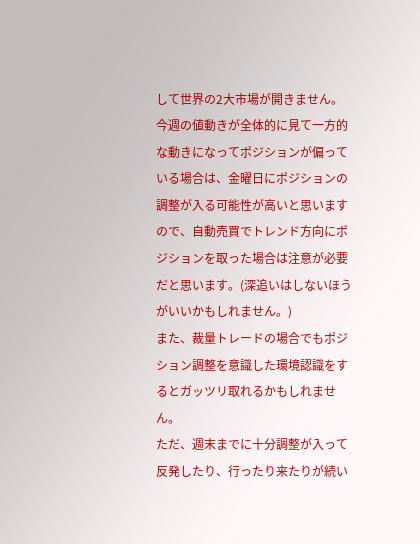して世界の2大市場が開きません。
今週の値動きが全体的に見て一方的な動きになってポジションが偏っている場合は、金曜日にポジションの調整が入る可能性が高いと思いますので、自動売買でトレンド方向にポジションを取った場合は注意が必要だと思います。(深追いはしないほうがいいかもしれません。)
また、裁量トレードの場合でもポジション調整を意識した環境認識をするとガッツリ取れるかもしれません。
ただ、週末までに十分調整が入って反発したり、行ったり来たりが続い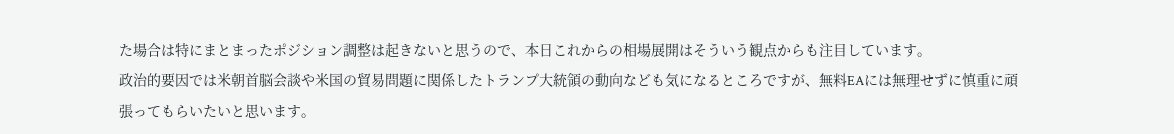た場合は特にまとまったポジション調整は起きないと思うので、本日これからの相場展開はそういう観点からも注目しています。
政治的要因では米朝首脳会談や米国の貿易問題に関係したトランプ大統領の動向なども気になるところですが、無料EAには無理せずに慎重に頑張ってもらいたいと思います。